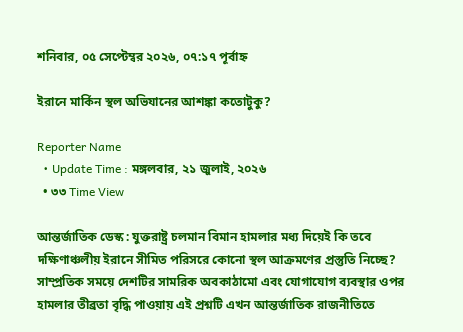শনিবার, ০৫ সেপ্টেম্বর ২০২৬, ০৭:১৭ পূর্বাহ্ন

ইরানে মার্কিন স্থল অভিযানের আশঙ্কা কতোটুকু?

Reporter Name
  • Update Time : মঙ্গলবার, ২১ জুলাই, ২০২৬
  • ৩৩ Time View

আন্তর্জাতিক ডেস্ক : যুক্তরাষ্ট্র চলমান বিমান হামলার মধ্য দিয়েই কি তবে দক্ষিণাঞ্চলীয় ইরানে সীমিত পরিসরে কোনো স্থল আক্রমণের প্রস্তুতি নিচ্ছে? সাম্প্রতিক সময়ে দেশটির সামরিক অবকাঠামো এবং যোগাযোগ ব্যবস্থার ওপর হামলার তীব্রতা বৃদ্ধি পাওয়ায় এই প্রশ্নটি এখন আন্তর্জাতিক রাজনীতিতে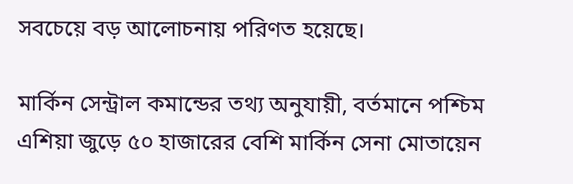সবচেয়ে বড় আলোচনায় পরিণত হয়েছে।

মার্কিন সেন্ট্রাল কমান্ডের তথ্য অনুযায়ী, বর্তমানে পশ্চিম এশিয়া জুড়ে ৫০ হাজারের বেশি মার্কিন সেনা মোতায়েন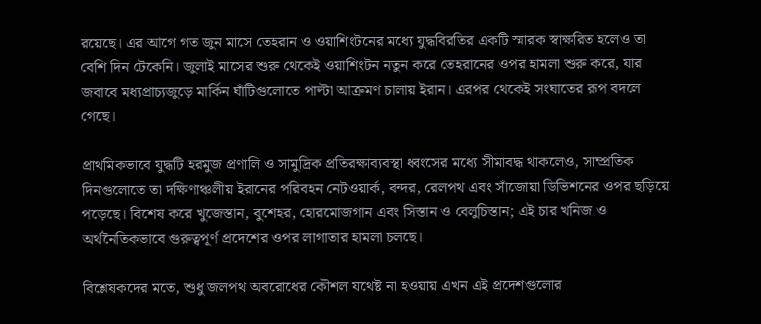রয়েছে। এর আগে গত জুন মাসে তেহরান ও ওয়াশিংটনের মধ্যে যুদ্ধবিরতির একটি স্মারক স্বাক্ষরিত হলেও তা বেশি দিন টেকেনি। জুলাই মাসের শুরু থেকেই ওয়াশিংটন নতুন করে তেহরানের ওপর হামলা শুরু করে, যার জবাবে মধ্যপ্রাচ্যজুড়ে মার্কিন ঘাঁটিগুলোতে পাল্টা আক্রমণ চালায় ইরান। এরপর থেকেই সংঘাতের রূপ বদলে গেছে।

প্রাথমিকভাবে যুদ্ধটি হরমুজ প্রণালি ও সামুদ্রিক প্রতিরক্ষাব্যবস্থা ধ্বংসের মধ্যে সীমাবদ্ধ থাকলেও, সাম্প্রতিক দিনগুলোতে তা দক্ষিণাঞ্চলীয় ইরানের পরিবহন নেটওয়ার্ক, বন্দর, রেলপথ এবং সাঁজোয়া ডিভিশনের ওপর ছড়িয়ে পড়েছে। বিশেষ করে খুজেস্তান, বুশেহর, হোরমোজগান এবং সিস্তান ও বেলুচিস্তান; এই চার খনিজ ও অর্থনৈতিকভাবে গুরুত্বপূর্ণ প্রদেশের ওপর লাগাতার হামলা চলছে।

বিশ্লেষকদের মতে, শুধু জলপথ অবরোধের কৌশল যথেষ্ট না হওয়ায় এখন এই প্রদেশগুলোর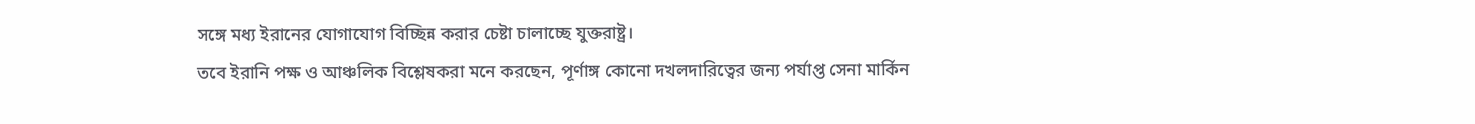সঙ্গে মধ্য ইরানের যোগাযোগ বিচ্ছিন্ন করার চেষ্টা চালাচ্ছে যুক্তরাষ্ট্র।
তবে ইরানি পক্ষ ও আঞ্চলিক বিশ্লেষকরা মনে করছেন, পূর্ণাঙ্গ কোনো দখলদারিত্বের জন্য পর্যাপ্ত সেনা মার্কিন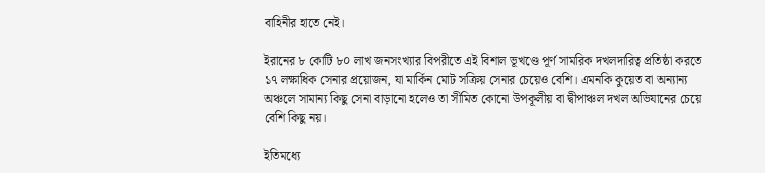বাহিনীর হাতে নেই।

ইরানের ৮ কোটি ৮০ লাখ জনসংখ্যার বিপরীতে এই বিশাল ভূখণ্ডে পূর্ণ সামরিক দখলদারিত্ব প্রতিষ্ঠা করতে ১৭ লক্ষাধিক সেনার প্রয়োজন, যা মার্কিন মোট সক্রিয় সেনার চেয়েও বেশি। এমনকি কুয়েত বা অন্যান্য অঞ্চলে সামান্য কিছু সেনা বাড়ানো হলেও তা সীমিত কোনো উপকূলীয় বা দ্বীপাঞ্চল দখল অভিযানের চেয়ে বেশি কিছু নয়।

ইতিমধ্যে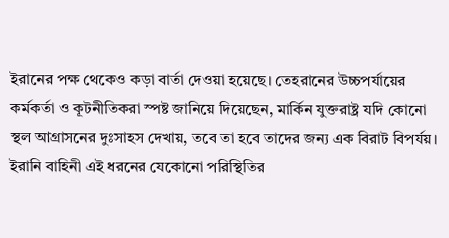ইরানের পক্ষ থেকেও কড়া বার্তা দেওয়া হয়েছে। তেহরানের উচ্চপর্যায়ের কর্মকর্তা ও কূটনীতিকরা স্পষ্ট জানিয়ে দিয়েছেন, মার্কিন যুক্তরাষ্ট্র যদি কোনো স্থল আগ্রাসনের দুঃসাহস দেখায়, তবে তা হবে তাদের জন্য এক বিরাট বিপর্যয়। ইরানি বাহিনী এই ধরনের যেকোনো পরিস্থিতির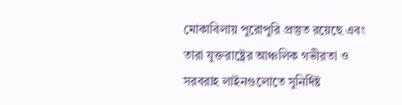মোকাবিলায় পুরোপুরি প্রস্তুত রয়েছে এবং তারা যুক্তরাষ্ট্রের আঞ্চলিক গভীরতা ও সরবরাহ লাইনগুলোতে সুনির্দিষ্ট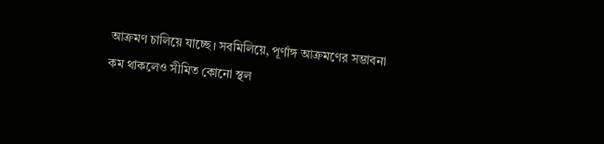আক্রমণ চালিয়ে যাচ্ছে। সবমিলিয়ে, পূর্ণাঙ্গ আক্রমণের সম্ভাবনা কম থাকলেও সীমিত কোনো স্থল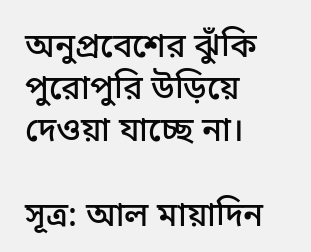অনুপ্রবেশের ঝুঁকি পুরোপুরি উড়িয়ে দেওয়া যাচ্ছে না।

সূত্র: আল মায়াদিন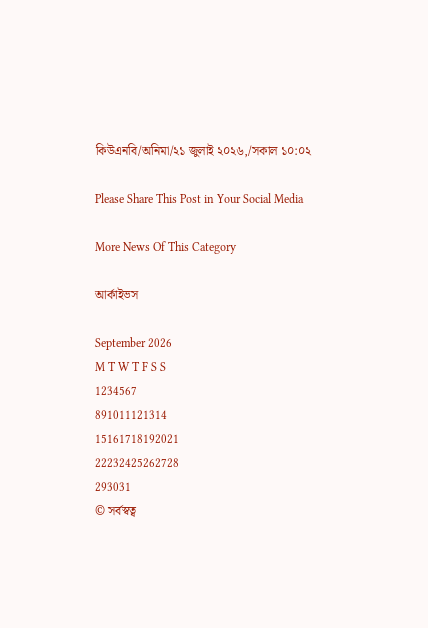কিউএনবি/অনিমা/২১ জুলাই ২০২৬,/সকাল ১০:০২

Please Share This Post in Your Social Media

More News Of This Category

আর্কাইভস

September 2026
M T W T F S S
1234567
891011121314
15161718192021
22232425262728
293031
© সর্বস্বত্ব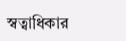স্বত্বাধিকার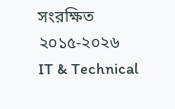সংরক্ষিত ২০১৫-২০২৬
IT & Technical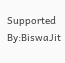Supported By:BiswaJit